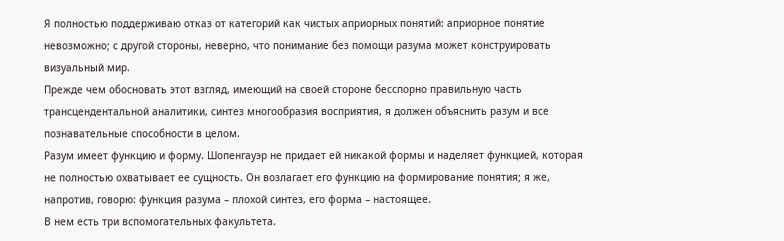Я полностью поддерживаю отказ от категорий как чистых априорных понятий: априорное понятие невозможно; с другой стороны, неверно, что понимание без помощи разума может конструировать визуальный мир.
Прежде чем обосновать этот взгляд, имеющий на своей стороне бесспорно правильную часть трансцендентальной аналитики, синтез многообразия восприятия, я должен объяснить разум и все познавательные способности в целом.
Разум имеет функцию и форму. Шопенгауэр не придает ей никакой формы и наделяет функцией, которая не полностью охватывает ее сущность. Он возлагает его функцию на формирование понятия; я же, напротив, говорю: функция разума – плохой синтез, его форма – настоящее.
В нем есть три вспомогательных факультета.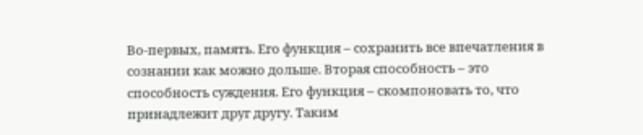Во-первых, память. Его функция – сохранить все впечатления в сознании как можно дольше. Вторая способность – это способность суждения. Его функция – скомпоновать то, что принадлежит друг другу. Таким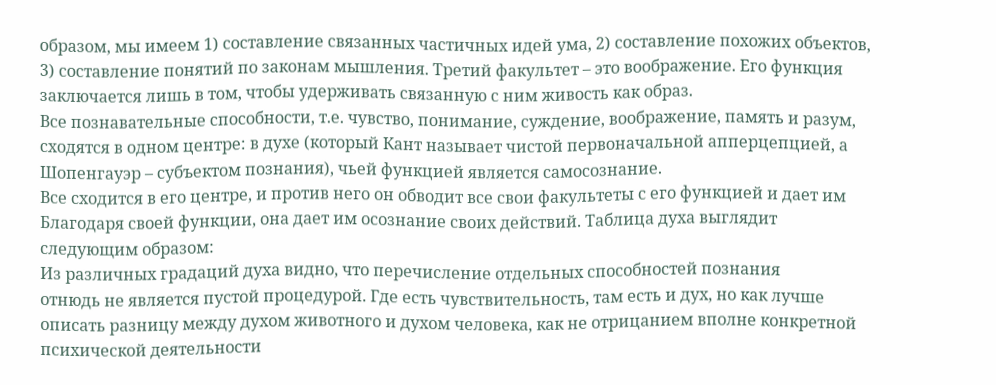образом, мы имеем 1) составление связанных частичных идей ума, 2) составление похожих объектов, 3) составление понятий по законам мышления. Третий факультет – это воображение. Его функция заключается лишь в том, чтобы удерживать связанную с ним живость как образ.
Все познавательные способности, т.е. чувство, понимание, суждение, воображение, память и разум, сходятся в одном центре: в духе (который Кант называет чистой первоначальной апперцепцией, а Шопенгауэр – субъектом познания), чьей функцией является самосознание.
Все сходится в его центре, и против него он обводит все свои факультеты с его функцией и дает им Благодаря своей функции, она дает им осознание своих действий. Таблица духа выглядит следующим образом:
Из различных градаций духа видно, что перечисление отдельных способностей познания
отнюдь не является пустой процедурой. Где есть чувствительность, там есть и дух, но как лучше описать разницу между духом животного и духом человека, как не отрицанием вполне конкретной психической деятельности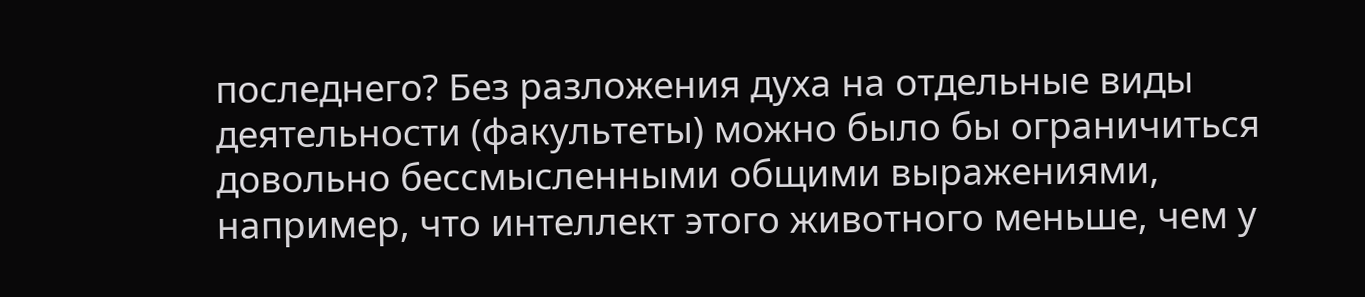последнего? Без разложения духа на отдельные виды деятельности (факультеты) можно было бы ограничиться довольно бессмысленными общими выражениями, например, что интеллект этого животного меньше, чем у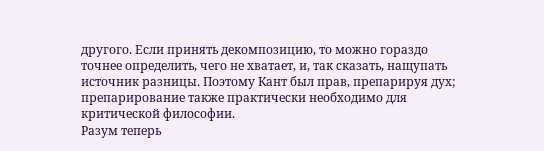другого. Если принять декомпозицию, то можно гораздо точнее определить, чего не хватает, и, так сказать, нащупать источник разницы. Поэтому Кант был прав, препарируя дух; препарирование также практически необходимо для критической философии.
Разум теперь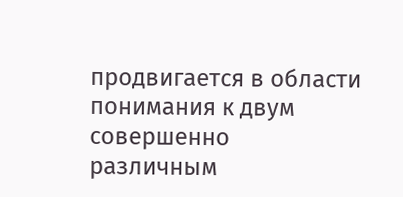продвигается в области понимания к двум совершенно различным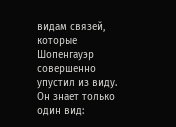видам связей, которые Шопенгауэр совершенно упустил из виду. Он знает только один вид: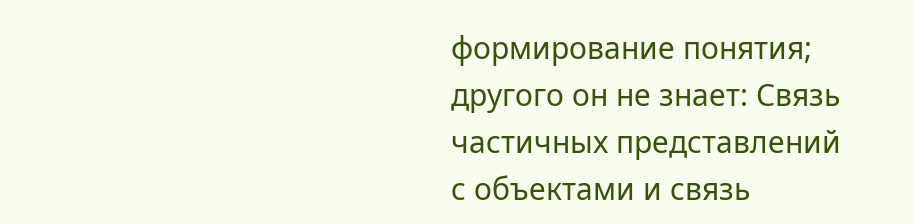формирование понятия; другого он не знает: Связь частичных представлений с объектами и связь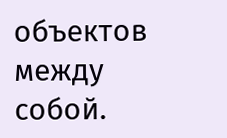объектов между собой.